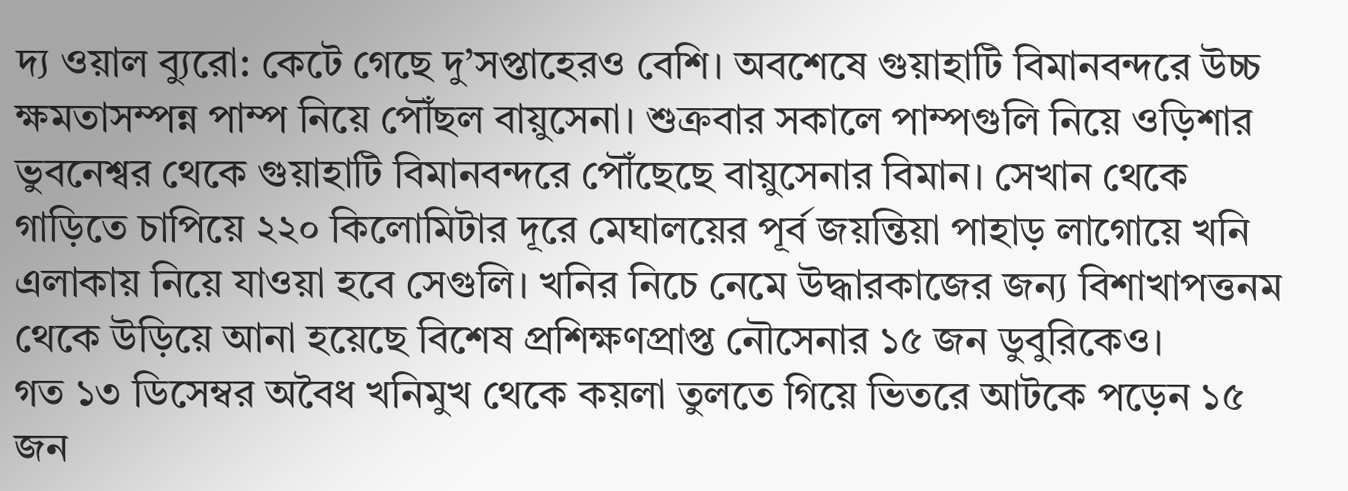দ্য ওয়াল ব্যুরো: কেটে গেছে দু’সপ্তাহেরও বেশি। অবশেষে গুয়াহাটি বিমানবন্দরে উচ্চ ক্ষমতাসম্পন্ন পাম্প নিয়ে পৌঁছল বায়ুসেনা। শুক্রবার সকালে পাম্পগুলি নিয়ে ওড়িশার ভুবনেশ্বর থেকে গুয়াহাটি বিমানবন্দরে পৌঁছেছে বায়ুসেনার বিমান। সেখান থেকে গাড়িতে চাপিয়ে ২২০ কিলোমিটার দূরে মেঘালয়ের পূর্ব জয়ন্তিয়া পাহাড় লাগোয়ে খনি এলাকায় নিয়ে যাওয়া হবে সেগুলি। খনির নিচে নেমে উদ্ধারকাজের জন্য বিশাখাপত্তনম থেকে উড়িয়ে আনা হয়েছে বিশেষ প্রশিক্ষণপ্রাপ্ত নৌসেনার ১৫ জন ডুবুরিকেও।
গত ১৩ ডিসেম্বর অবৈধ খনিমুখ থেকে কয়লা তুলতে গিয়ে ভিতরে আটকে পড়েন ১৫ জন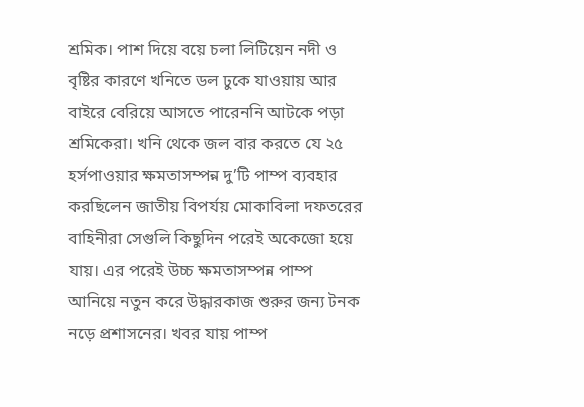শ্রমিক। পাশ দিয়ে বয়ে চলা লিটিয়েন নদী ও বৃষ্টির কারণে খনিতে ডল ঢুকে যাওয়ায় আর বাইরে বেরিয়ে আসতে পারেননি আটকে পড়া শ্রমিকেরা। খনি থেকে জল বার করতে যে ২৫ হর্সপাওয়ার ক্ষমতাসম্পন্ন দু’টি পাম্প ব্যবহার করছিলেন জাতীয় বিপর্যয় মোকাবিলা দফতরের বাহিনীরা সেগুলি কিছুদিন পরেই অকেজো হয়ে যায়। এর পরেই উচ্চ ক্ষমতাসম্পন্ন পাম্প আনিয়ে নতুন করে উদ্ধারকাজ শুরুর জন্য টনক নড়ে প্রশাসনের। খবর যায় পাম্প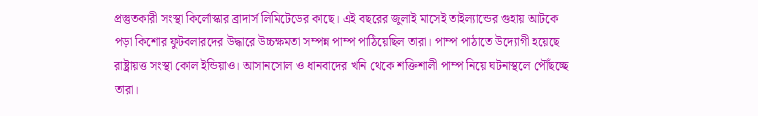প্রস্তুতকারী সংস্থা কির্লোস্কার ব্রাদার্স লিমিটেডের কাছে। এই বছরের জুলাই মাসেই তাইল্যান্ডের গুহায় আটকে পড়া কিশোর ফুটবলারদের উদ্ধারে উচ্চক্ষমতা সম্পন্ন পাম্প পাঠিয়েছিল তারা। পাম্প পাঠাতে উদ্যোগী হয়েছে রাষ্ট্রায়ত্ত সংস্থা কোল ইন্ডিয়াও। আসানসোল ও ধানবাদের খনি থেকে শক্তিশালী পাম্প নিয়ে ঘটনাস্থলে পৌঁছচ্ছে তারা।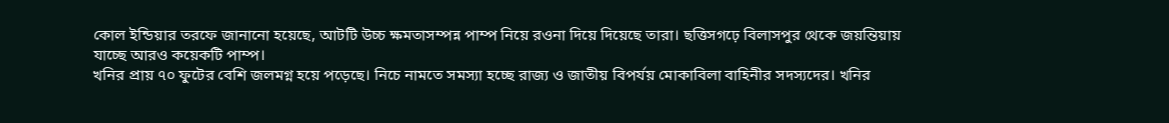কোল ইন্ডিয়ার তরফে জানানো হয়েছে, আটটি উচ্চ ক্ষমতাসম্পন্ন পাম্প নিয়ে রওনা দিয়ে দিয়েছে তারা। ছত্তিসগঢ়ে বিলাসপুর থেকে জয়ন্তিয়ায় যাচ্ছে আরও কয়েকটি পাম্প।
খনির প্রায় ৭০ ফুটের বেশি জলমগ্ন হয়ে পড়েছে। নিচে নামতে সমস্যা হচ্ছে রাজ্য ও জাতীয় বিপর্যয় মোকাবিলা বাহিনীর সদস্যদের। খনির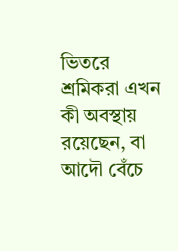ভিতরে শ্রমিকরা এখন কী অবস্থায় রয়েছেন, বা আদৌ বেঁচে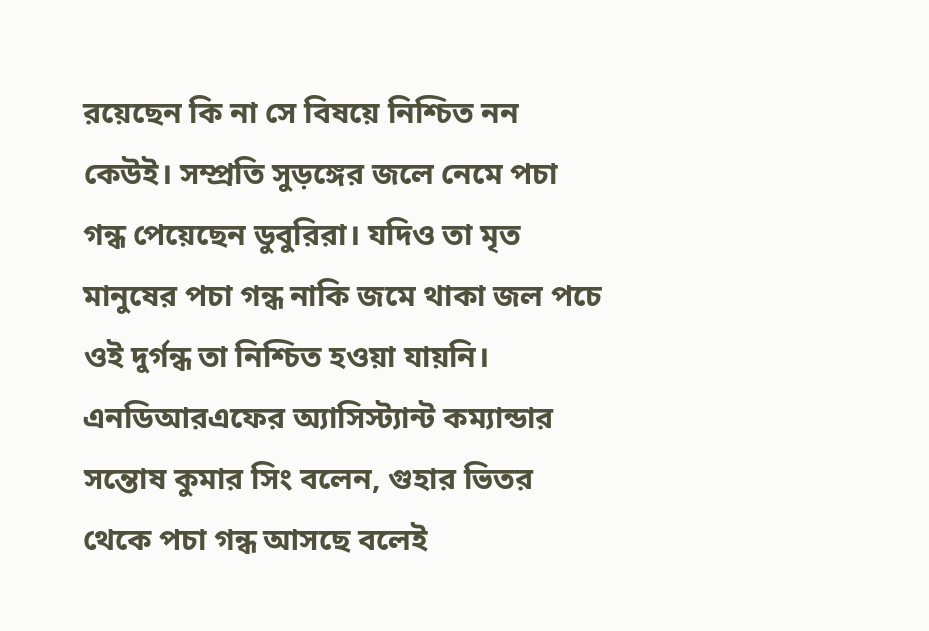রয়েছেন কি না সে বিষয়ে নিশ্চিত নন কেউই। সম্প্রতি সুড়ঙ্গের জলে নেমে পচা গন্ধ পেয়েছেন ডুবুরিরা। যদিও তা মৃত মানুষের পচা গন্ধ নাকি জমে থাকা জল পচে ওই দুর্গন্ধ তা নিশ্চিত হওয়া যায়নি। এনডিআরএফের অ্যাসিস্ট্যান্ট কম্যান্ডার সন্তোষ কুমার সিং বলেন, গুহার ভিতর থেকে পচা গন্ধ আসছে বলেই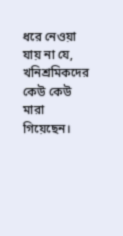ধরে নেওয়া যায় না যে, খনিশ্রমিকদের কেউ কেউ মারা গিয়েছেন।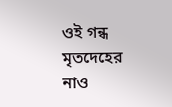ওই গন্ধ মৃতদেহের নাও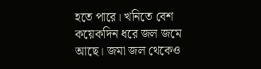হতে পারে। খনিতে বেশ কয়েকদিন ধরে জল জমে আছে। জমা জল থেকেও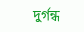দুর্গন্ধ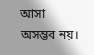আসা অসম্ভব নয়।